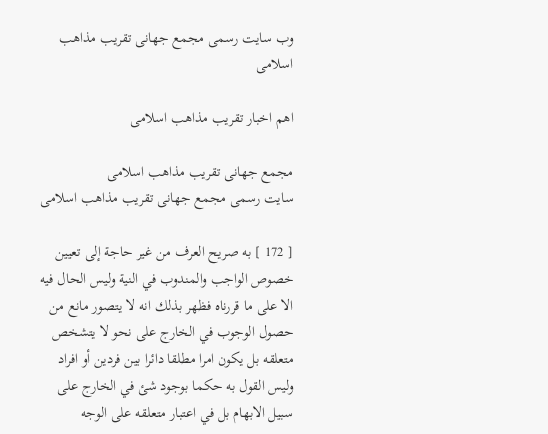وب سایت رسمی مجمع جهانى تقريب مذاهب اسلامى

اهم اخبار تقریب مذاهب اسلامی

مجمع جهانى تقريب مذاهب اسلامى
سایت رسمی مجمع جهانى تقريب مذاهب اسلامى

[ 172 ] به صريح العرف من غير حاجة إلى تعيين خصوص الواجب والمندوب في النية وليس الحال فيه الا على ما قررناه فظهر بذلك انه لا يتصور مانع من حصول الوجوب في الخارج على نحو لا يتشخص متعلقه بل يكون امرا مطلقا دائرا بين فردين أو افراد وليس القول به حكما بوجود شئ في الخارج على سبيل الابهام بل في اعتبار متعلقه على الوجه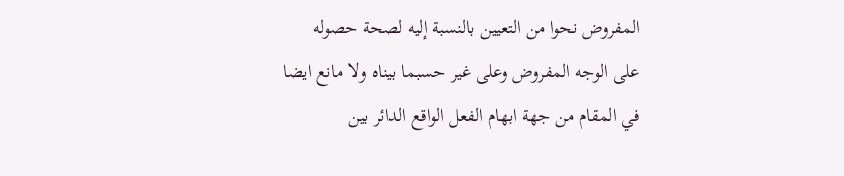المفروض نحوا من التعيين بالنسبة إليه لصحة حصوله على الوجه المفروض وعلى غير حسبما بيناه ولا مانع ايضا في المقام من جهة ابهام الفعل الواقع الدائر بين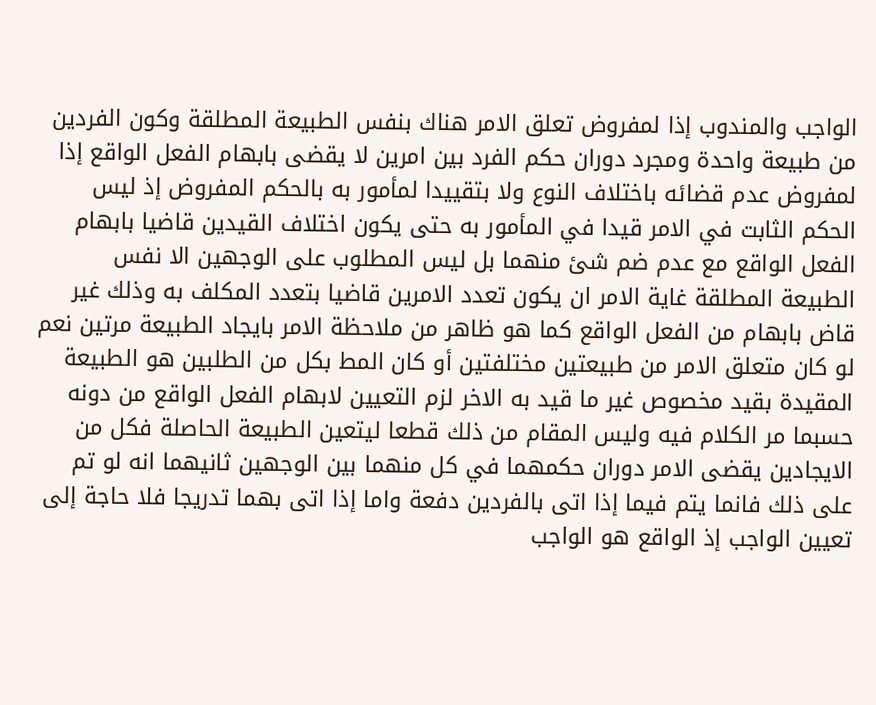الواجب والمندوب إذا لمفروض تعلق الامر هناك بنفس الطبيعة المطلقة وكون الفردين من طبيعة واحدة ومجرد دوران حكم الفرد بين امرين لا يقضى بابهام الفعل الواقع إذا لمفروض عدم قضائه باختلاف النوع ولا بتقييدا لمأمور به بالحكم المفروض إذ ليس الحكم الثابت في الامر قيدا في المأمور به حتى يكون اختلاف القيدين قاضيا بابهام الفعل الواقع مع عدم ضم شئ منهما بل ليس المطلوب على الوجهين الا نفس الطبيعة المطلقة غاية الامر ان يكون تعدد الامرين قاضيا بتعدد المكلف به وذلك غير قاض بابهام من الفعل الواقع كما هو ظاهر من ملاحظة الامر بايجاد الطبيعة مرتين نعم لو كان متعلق الامر من طبيعتين مختلفتين أو كان المط بكل من الطلبين هو الطبيعة المقيدة بقيد مخصوص غير ما قيد به الاخر لزم التعيين لابهام الفعل الواقع من دونه حسبما مر الكلام فيه وليس المقام من ذلك قطعا ليتعين الطبيعة الحاصلة فكل من الايجادين يقضى الامر دوران حكمهما في كل منهما بين الوجهين ثانيهما انه لو تم على ذلك فانما يتم فيما إذا اتى بالفردين دفعة واما إذا اتى بهما تدريجا فلا حاجة إلى تعيين الواجب إذ الواقع هو الواجب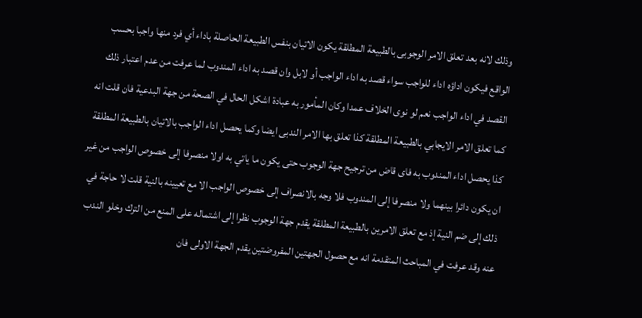وذلك لانه بعد تعلق الامر الوجوبى بالطبيعة المطلقة يكون الاتيان بنفس الطبيعة الحاصلة باداء أي فرد منها واجبا بحسب الواقع فيكون اداؤه اداء للواجب سواء قصد به اداء الواجب أو لابل وان قصد به اداء المندوب لما عرفت من عدم اعتبار ذلك القصد في اداء الواجب نعم لو نوى الخلاف عمدا وكان المأمور به عبادة اشكل الحال في الصحة من جهة البدعية فان قلت انه كما تعلق الامر الايجابي بالطبيعة المطلقة كذا تعلق بها الامر الندبى ايضا وكما يحصل اداء الواجب بالاتيان بالطبيعة المطلقة كذا يحصل اداء المندوب به فاى قاض من ترجيح جهة الوجوب حتى يكون ما ياتي به اولا منصرفا إلى خصوص الواجب من غير ان يكون دائرا بينهما ولا منصرفا إلى المندوب فلا وجه بالانصراف إلى خصوص الواجب الا مع تعيينه بالنية قلت لا حاجة في ذلك إلى ضم النية إذ مع تعلق الامرين بالطبيعة المطلقة يقدم جهة الوجوب نظرا إلى اشتماله على المنع من الترك وخلو الندب عنه وقد عرفت في المباحث المتقدمة انه مع حصول الجهتين المفروضتين يقدم الجهة الاولى فان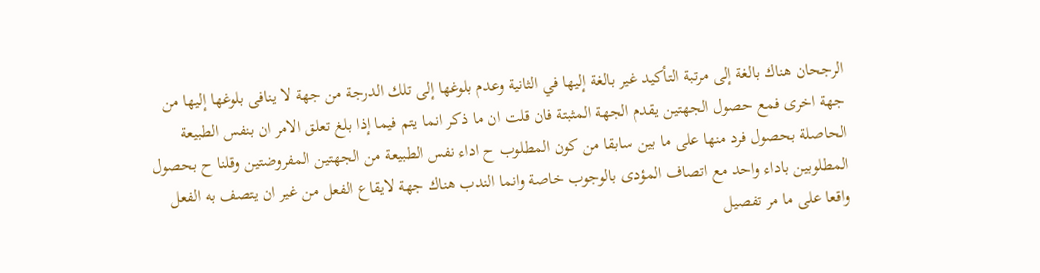الرجحان هناك بالغة إلى مرتبة التأكيد غير بالغة إليها في الثانية وعدم بلوغها إلى تلك الدرجة من جهة لا ينافى بلوغها إليها من جهة اخرى فمع حصول الجهتين يقدم الجهة المثبتة فان قلت ان ما ذكر انما يتم فيما إذا بلغ تعلق الامر ان بنفس الطبيعة الحاصلة بحصول فرد منها على ما بين سابقا من كون المطلوب ح اداء نفس الطبيعة من الجهتين المفروضتين وقلنا ح بحصول المطلوبين باداء واحد مع اتصاف المؤدى بالوجوب خاصة وانما الندب هناك جهة لايقاع الفعل من غير ان يتصف به الفعل واقعا على ما مر تفصيل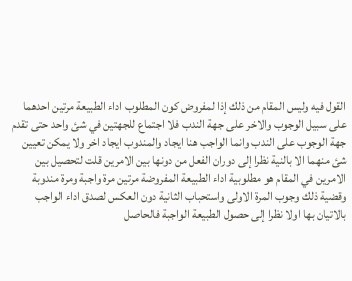القول فيه وليس المقام من ذلك إذا لمفروض كون المطلوب اداء الطبيعة مرتين احدهما على سبيل الوجوب والاخر على جهة الندب فلا اجتماع للجهتين في شئ واحد حتى تقدم جهة الوجوب على الندب وانما الواجب هنا ايجاد والمندوب ايجاد اخر ولا يمكن تعيين شئ منهما الا بالنية نظرا إلى دوران الفعل من دونها بين الامرين قلت لتحصيل بين الامرين في المقام هو مطلوبية اداء الطبيعة المفروضة مرتين مرة واجبة ومرة مندوبة وقضية ذلك وجوب المرة الاولى واستحباب الثانية دون العكس لصدق اداء الواجب بالاتيان بها اولا نظرا إلى حصول الطبيعة الواجبة فالحاصل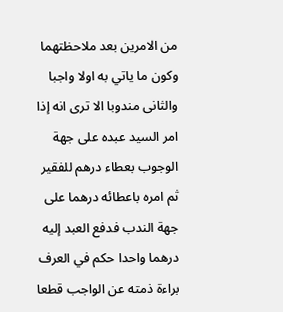من الامرين بعد ملاحظتهما وكون ما ياتي به اولا واجبا والثانى مندوبا الا ترى انه إذا امر السيد عبده على جهة الوجوب بعطاء درهم للفقير ثم امره باعطائه درهما على جهة الندب فدفع العبد إليه درهما واحدا حكم في العرف براءة ذمته عن الواجب قطعا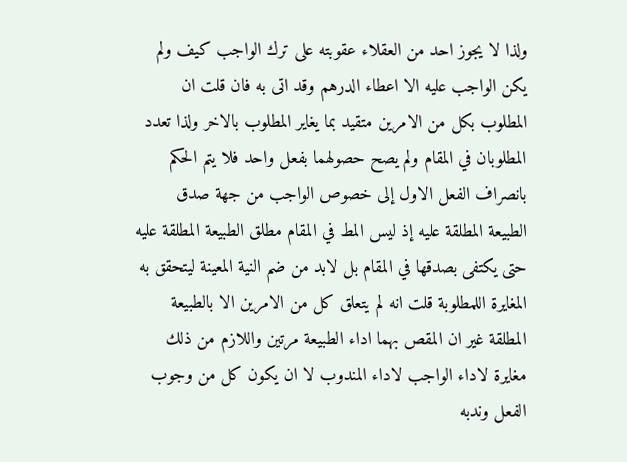ولذا لا يجوز احد من العقلاء عقوبته على ترك الواجب كيف ولم يكن الواجب عليه الا اعطاء الدرهم وقد اتى به فان قلت ان المطلوب بكل من الامرين متقيد بما يغاير المطلوب بالاخر ولذا تعدد المطلوبان في المقام ولم يصح حصولهما بفعل واحد فلا يتم الحكم بانصراف الفعل الاول إلى خصوص الواجب من جهة صدق الطبيعة المطلقة عليه إذ ليس المط في المقام مطلق الطبيعة المطلقة عليه حتى يكتفى بصدقها في المقام بل لابد من ضم النية المعينة ليتحقق به المغايرة اللمطلوبة قلت انه لم يتعلق كل من الامرين الا بالطبيعة المطلقة غير ان المقص بهما اداء الطبيعة مرتين واللازم من ذلك مغايرة لاداء الواجب لاداء المندوب لا ان يكون كل من وجوب الفعل وندبه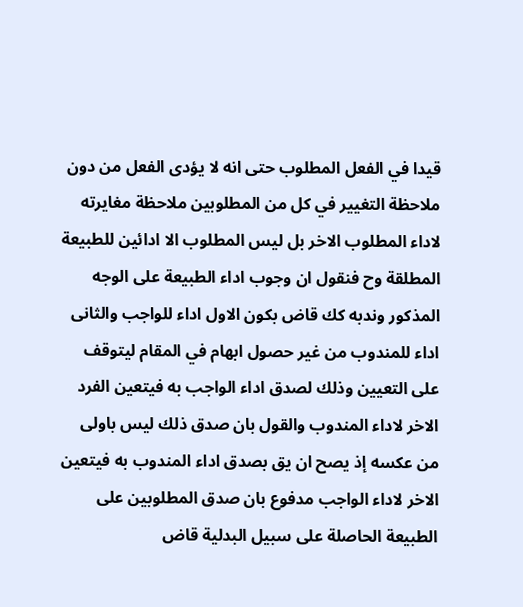قيدا في الفعل المطلوب حتى انه لا يؤدى الفعل من دون ملاحظة التغيير في كل من المطلوبين ملاحظة مغايرته لاداء المطلوب الاخر بل ليس المطلوب الا ادائين للطبيعة المطلقة وح فنقول ان وجوب اداء الطبيعة على الوجه المذكور وندبه كك قاض بكون الاول اداء للواجب والثانى اداء للمندوب من غير حصول ابهام في المقام ليتوقف على التعيين وذلك لصدق اداء الواجب به فيتعين الفرد الاخر لاداء المندوب والقول بان صدق ذلك ليس باولى من عكسه إذ يصح ان يق بصدق اداء المندوب به فيتعين الاخر لاداء الواجب مدفوع بان صدق المطلوبين على الطبيعة الحاصلة على سبيل البدلية قاض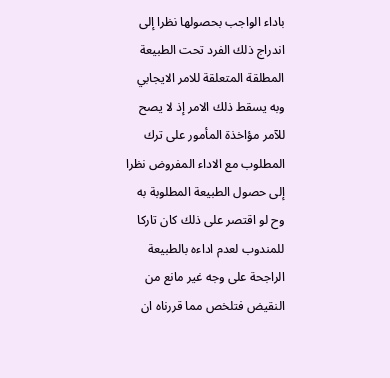باداء الواجب بحصولها نظرا إلى اندراج ذلك الفرد تحت الطبيعة المطلقة المتعلقة للامر الايجابي وبه يسقط ذلك الامر إذ لا يصح للآمر مؤاخذة المأمور على ترك المطلوب مع الاداء المفروض نظرا إلى حصول الطبيعة المطلوبة به وح لو اقتصر على ذلك كان تاركا للمندوب لعدم اداءه بالطبيعة الراجحة على وجه غير مانع من النقيض فتلخص مما قررناه ان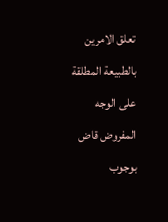تعلق الامرين بالطبيعة المطلقة على الوجه المفروض قاض بوجوب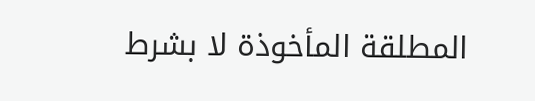المطلقة المأخوذة لا بشرط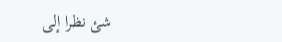شئ نظرا إلى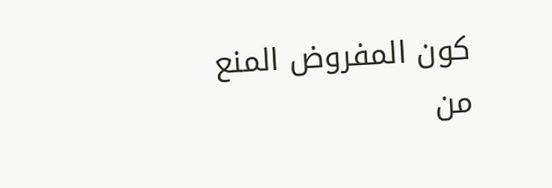كون المفروض المنع من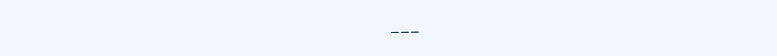___